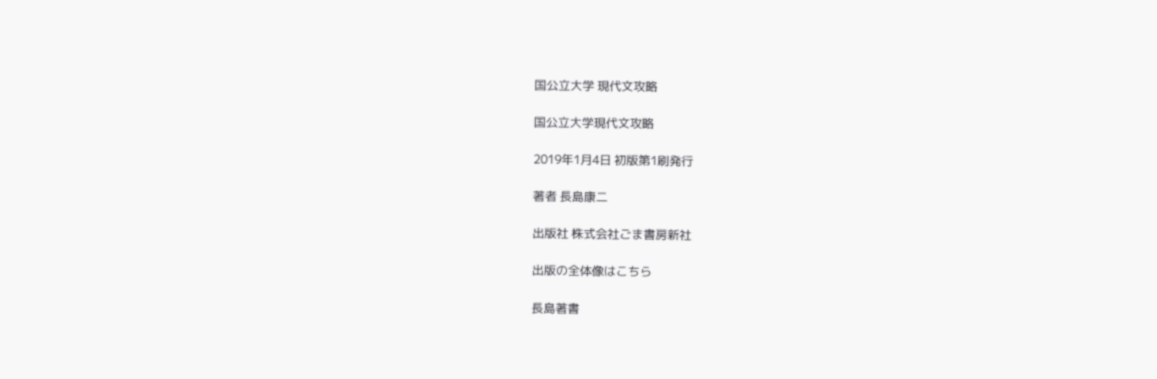国公立大学 現代文攻略

国公立大学現代文攻略

2019年1月4日 初版第1刷発行

著者 長島康二

出版社 株式会社ごま書房新社

出版の全体像はこちら

長島著書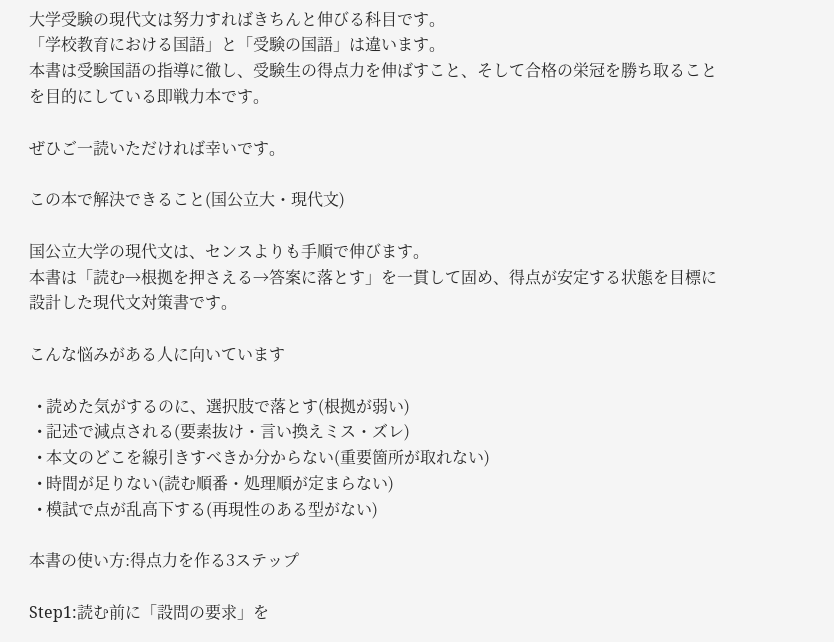大学受験の現代文は努力すればきちんと伸びる科目です。
「学校教育における国語」と「受験の国語」は違います。
本書は受験国語の指導に徹し、受験生の得点力を伸ばすこと、そして合格の栄冠を勝ち取ることを目的にしている即戦力本です。

ぜひご一読いただければ幸いです。

この本で解決できること(国公立大・現代文)

国公立大学の現代文は、センスよりも手順で伸びます。
本書は「読む→根拠を押さえる→答案に落とす」を一貫して固め、得点が安定する状態を目標に設計した現代文対策書です。

こんな悩みがある人に向いています

  • 読めた気がするのに、選択肢で落とす(根拠が弱い)
  • 記述で減点される(要素抜け・言い換えミス・ズレ)
  • 本文のどこを線引きすべきか分からない(重要箇所が取れない)
  • 時間が足りない(読む順番・処理順が定まらない)
  • 模試で点が乱高下する(再現性のある型がない)

本書の使い方:得点力を作る3ステップ

Step1:読む前に「設問の要求」を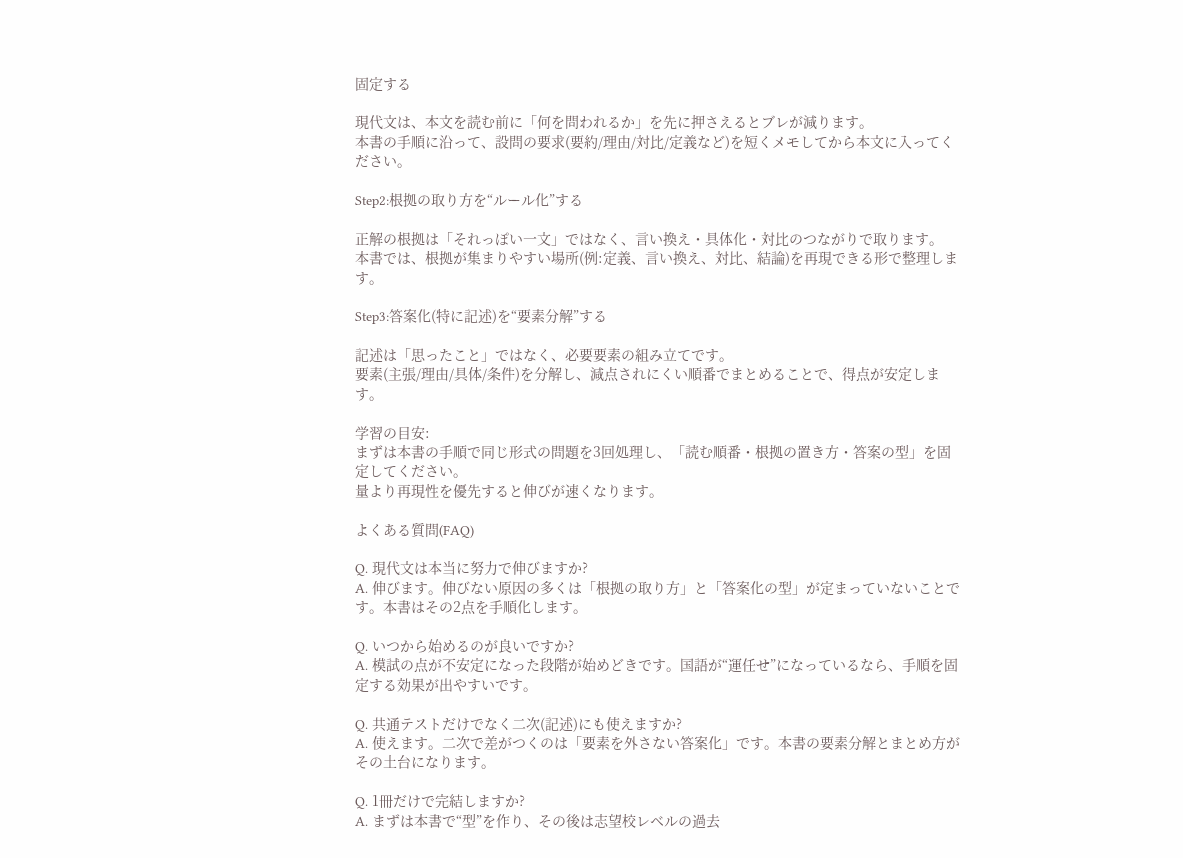固定する

現代文は、本文を読む前に「何を問われるか」を先に押さえるとブレが減ります。
本書の手順に沿って、設問の要求(要約/理由/対比/定義など)を短くメモしてから本文に入ってください。

Step2:根拠の取り方を“ルール化”する

正解の根拠は「それっぽい一文」ではなく、言い換え・具体化・対比のつながりで取ります。
本書では、根拠が集まりやすい場所(例:定義、言い換え、対比、結論)を再現できる形で整理します。

Step3:答案化(特に記述)を“要素分解”する

記述は「思ったこと」ではなく、必要要素の組み立てです。
要素(主張/理由/具体/条件)を分解し、減点されにくい順番でまとめることで、得点が安定します。

学習の目安:
まずは本書の手順で同じ形式の問題を3回処理し、「読む順番・根拠の置き方・答案の型」を固定してください。
量より再現性を優先すると伸びが速くなります。

よくある質問(FAQ)

Q. 現代文は本当に努力で伸びますか?
A. 伸びます。伸びない原因の多くは「根拠の取り方」と「答案化の型」が定まっていないことです。本書はその2点を手順化します。

Q. いつから始めるのが良いですか?
A. 模試の点が不安定になった段階が始めどきです。国語が“運任せ”になっているなら、手順を固定する効果が出やすいです。

Q. 共通テストだけでなく二次(記述)にも使えますか?
A. 使えます。二次で差がつくのは「要素を外さない答案化」です。本書の要素分解とまとめ方がその土台になります。

Q. 1冊だけで完結しますか?
A. まずは本書で“型”を作り、その後は志望校レベルの過去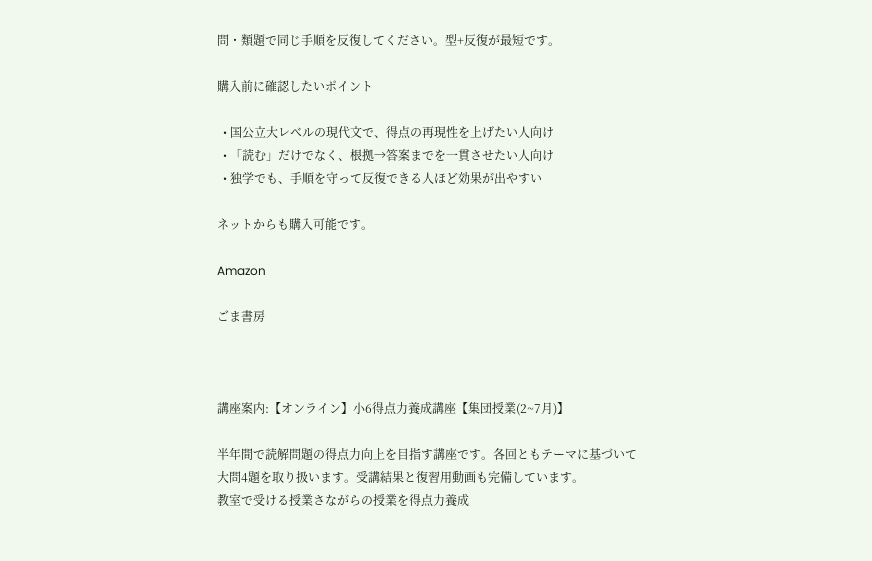問・類題で同じ手順を反復してください。型+反復が最短です。

購入前に確認したいポイント

  • 国公立大レベルの現代文で、得点の再現性を上げたい人向け
  • 「読む」だけでなく、根拠→答案までを一貫させたい人向け
  • 独学でも、手順を守って反復できる人ほど効果が出やすい

ネットからも購入可能です。

Amazon

ごま書房



講座案内:【オンライン】小6得点力養成講座【集団授業(2~7月)】

半年間で読解問題の得点力向上を目指す講座です。各回ともテーマに基づいて
大問4題を取り扱います。受講結果と復習用動画も完備しています。
教室で受ける授業さながらの授業を得点力養成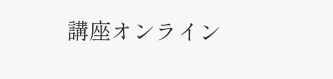講座オンライン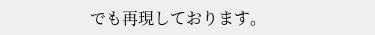でも再現しております。